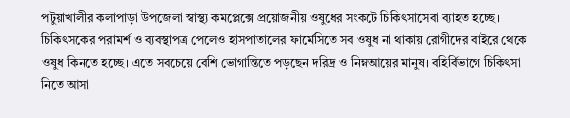পটুয়াখালীর কলাপাড়া উপজেলা স্বাস্থ্য কমপ্লেক্সে প্রয়োজনীয় ওষুধের সংকটে চিকিৎসাসেবা ব্যাহত হচ্ছে। চিকিৎসকের পরামর্শ ও ব্যবস্থাপত্র পেলেও হাসপাতালের ফার্মেসিতে সব ওষুধ না থাকায় রোগীদের বাইরে থেকে ওষুধ কিনতে হচ্ছে। এতে সবচেয়ে বেশি ভোগান্তিতে পড়ছেন দরিদ্র ও নিম্নআয়ের মানুষ। বহির্বিভাগে চিকিৎসা নিতে আসা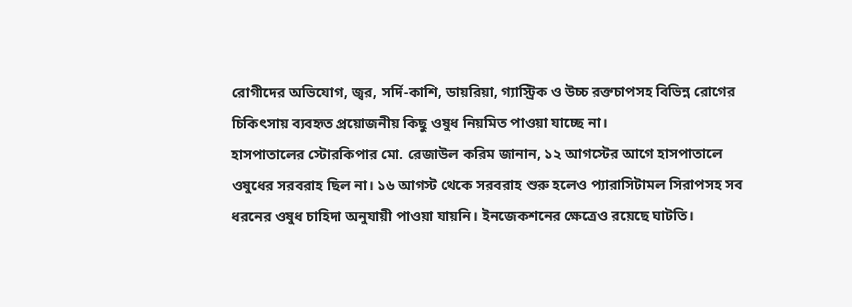রোগীদের অভিযোগ, জ্বর, সর্দি-কাশি, ডায়রিয়া, গ্যাস্ট্রিক ও উচ্চ রক্তচাপসহ বিভিন্ন রোগের চিকিৎসায় ব্যবহৃত প্রয়োজনীয় কিছু ওষুধ নিয়মিত পাওয়া যাচ্ছে না।
হাসপাতালের স্টোরকিপার মো. রেজাউল করিম জানান, ১২ আগস্টের আগে হাসপাতালে ওষুধের সরবরাহ ছিল না। ১৬ আগস্ট থেকে সরবরাহ শুরু হলেও প্যারাসিটামল সিরাপসহ সব ধরনের ওষুধ চাহিদা অনুযায়ী পাওয়া যায়নি। ইনজেকশনের ক্ষেত্রেও রয়েছে ঘাটতি।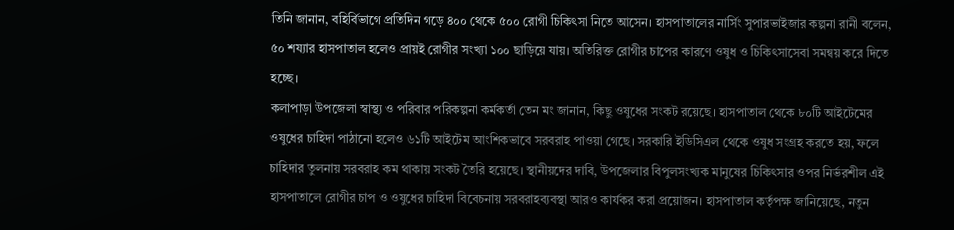তিনি জানান, বহির্বিভাগে প্রতিদিন গড়ে ৪০০ থেকে ৫০০ রোগী চিকিৎসা নিতে আসেন। হাসপাতালের নার্সিং সুপারভাইজার কল্পনা রানী বলেন, ৫০ শয্যার হাসপাতাল হলেও প্রায়ই রোগীর সংখ্যা ১০০ ছাড়িয়ে যায়। অতিরিক্ত রোগীর চাপের কারণে ওষুধ ও চিকিৎসাসেবা সমন্বয় করে দিতে হচ্ছে।
কলাপাড়া উপজেলা স্বাস্থ্য ও পরিবার পরিকল্পনা কর্মকর্তা তেন মং জানান, কিছু ওষুধের সংকট রয়েছে। হাসপাতাল থেকে ৮০টি আইটেমের ওষুধের চাহিদা পাঠানো হলেও ৬১টি আইটেম আংশিকভাবে সরবরাহ পাওয়া গেছে। সরকারি ইডিসিএল থেকে ওষুধ সংগ্রহ করতে হয়, ফলে চাহিদার তুলনায় সরবরাহ কম থাকায় সংকট তৈরি হয়েছে। স্থানীয়দের দাবি, উপজেলার বিপুলসংখ্যক মানুষের চিকিৎসার ওপর নির্ভরশীল এই হাসপাতালে রোগীর চাপ ও ওষুধের চাহিদা বিবেচনায় সরবরাহব্যবস্থা আরও কার্যকর করা প্রয়োজন। হাসপাতাল কর্তৃপক্ষ জানিয়েছে, নতুন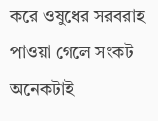করে ওষুধের সরবরাহ পাওয়া গেলে সংকট অনেকটাই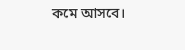কমে আসবে।